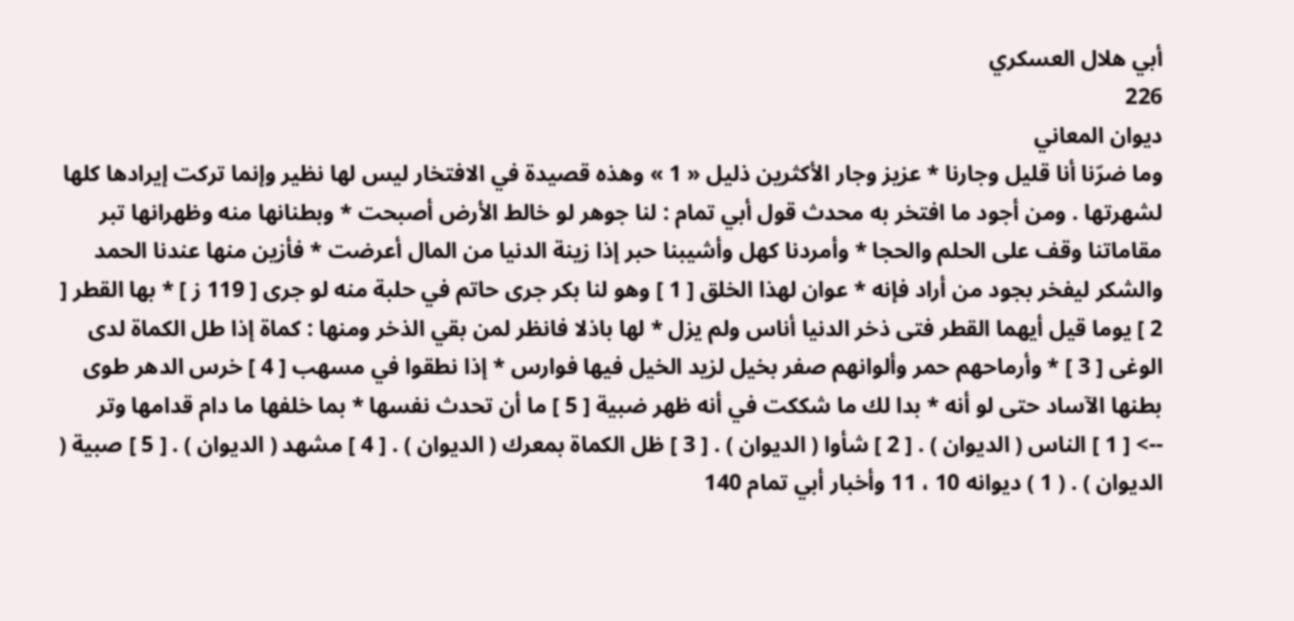أبي هلال العسكري
226
ديوان المعاني
وما ضرّنا أنا قليل وجارنا * عزيز وجار الأكثرين ذليل « 1 » وهذه قصيدة في الافتخار ليس لها نظير وإنما تركت إيرادها كلها لشهرتها . ومن أجود ما افتخر به محدث قول أبي تمام : لنا جوهر لو خالط الأرض أصبحت * وبطنانها منه وظهرانها تبر مقاماتنا وقف على الحلم والحجا * وأمردنا كهل وأشيبنا حبر إذا زينة الدنيا من المال أعرضت * فأزين منها عندنا الحمد والشكر ليفخر بجود من أراد فإنه * عوان لهذا الخلق [ 1 ] وهو لنا بكر جرى حاتم في حلبة منه لو جرى [ 119 ز ] * بها القطر [ 2 ] يوما قيل أيهما القطر فتى ذخر الدنيا أناس ولم يزل * لها باذلا فانظر لمن بقي الذخر ومنها : كماة إذا طل الكماة لدى الوغى [ 3 ] * وأرماحهم حمر وألوانهم صفر بخيل لزيد الخيل فيها فوارس * إذا نطقوا في مسهب [ 4 ] خرس الدهر طوى بطنها الآساد حتى لو أنه * بدا لك ما شككت في أنه ظهر ضبية [ 5 ] ما أن تحدث نفسها * بما خلفها ما دام قدامها وتر
--> [ 1 ] الناس ( الديوان ) . [ 2 ] شأوا ( الديوان ) . [ 3 ] ظل الكماة بمعرك ( الديوان ) . [ 4 ] مشهد ( الديوان ) . [ 5 ] صبية ( الديوان ) . ( 1 ) ديوانه 10 ، 11 وأخبار أبي تمام 140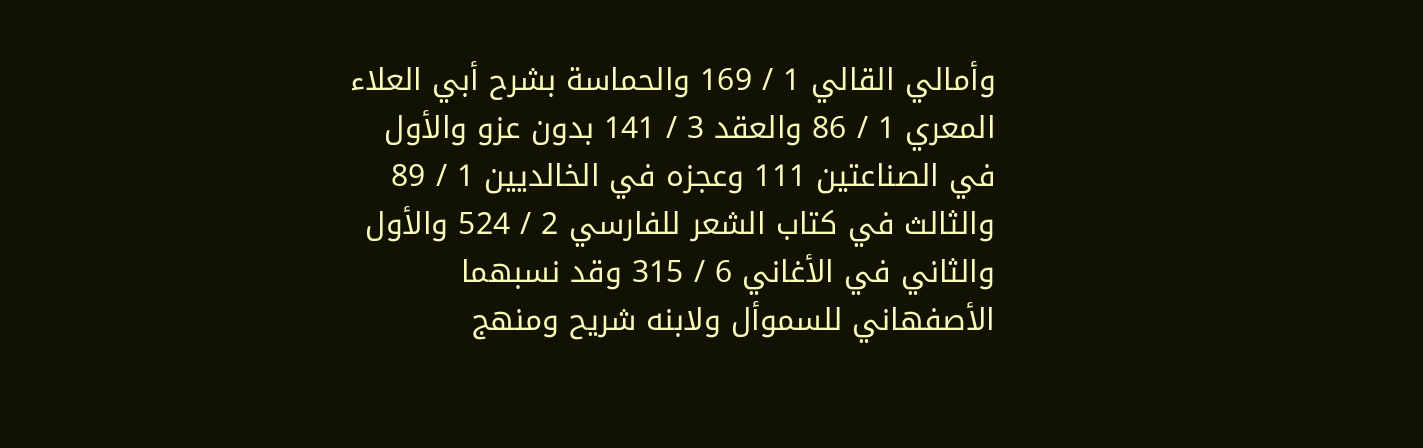وأمالي القالي 1 / 169 والحماسة بشرح أبي العلاء المعري 1 / 86 والعقد 3 / 141 بدون عزو والأول في الصناعتين 111 وعجزه في الخالديين 1 / 89 والثالث في كتاب الشعر للفارسي 2 / 524 والأول والثاني في الأغاني 6 / 315 وقد نسبهما الأصفهاني للسموأل ولابنه شريح ومنهج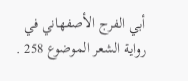أبي الفرج الأصفهاني في رواية الشعر الموضوع 258 .